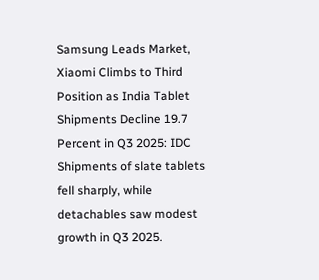Samsung Leads Market, Xiaomi Climbs to Third Position as India Tablet Shipments Decline 19.7 Percent in Q3 2025: IDC
Shipments of slate tablets fell sharply, while detachables saw modest growth in Q3 2025.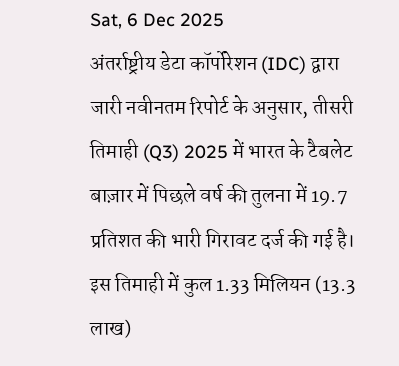Sat, 6 Dec 2025
अंतर्राष्ट्रीय डेटा कॉर्पोरेशन (IDC) द्वारा जारी नवीनतम रिपोर्ट के अनुसार, तीसरी तिमाही (Q3) 2025 में भारत के टैबलेट बाज़ार में पिछले वर्ष की तुलना में 19.7 प्रतिशत की भारी गिरावट दर्ज की गई है। इस तिमाही में कुल 1.33 मिलियन (13.3 लाख)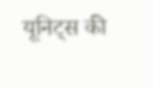यूनिट्स की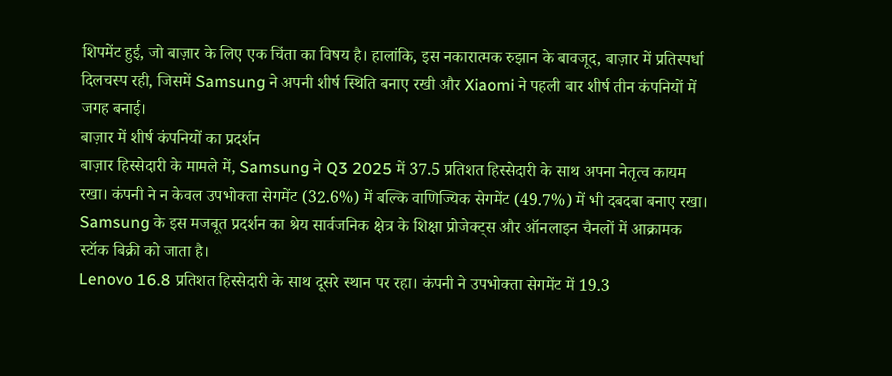शिपमेंट हुई, जो बाज़ार के लिए एक चिंता का विषय है। हालांकि, इस नकारात्मक रुझान के बावजूद, बाज़ार में प्रतिस्पर्धा दिलचस्प रही, जिसमें Samsung ने अपनी शीर्ष स्थिति बनाए रखी और Xiaomi ने पहली बार शीर्ष तीन कंपनियों में जगह बनाई।
बाज़ार में शीर्ष कंपनियों का प्रदर्शन
बाज़ार हिस्सेदारी के मामले में, Samsung ने Q3 2025 में 37.5 प्रतिशत हिस्सेदारी के साथ अपना नेतृत्व कायम रखा। कंपनी ने न केवल उपभोक्ता सेगमेंट (32.6%) में बल्कि वाणिज्यिक सेगमेंट (49.7%) में भी दबदबा बनाए रखा। Samsung के इस मजबूत प्रदर्शन का श्रेय सार्वजनिक क्षेत्र के शिक्षा प्रोजेक्ट्स और ऑनलाइन चैनलों में आक्रामक स्टॉक बिक्री को जाता है।
Lenovo 16.8 प्रतिशत हिस्सेदारी के साथ दूसरे स्थान पर रहा। कंपनी ने उपभोक्ता सेगमेंट में 19.3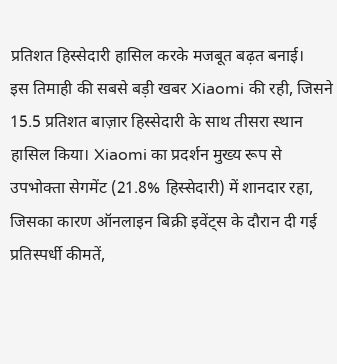प्रतिशत हिस्सेदारी हासिल करके मजबूत बढ़त बनाई।
इस तिमाही की सबसे बड़ी खबर Xiaomi की रही, जिसने 15.5 प्रतिशत बाज़ार हिस्सेदारी के साथ तीसरा स्थान हासिल किया। Xiaomi का प्रदर्शन मुख्य रूप से उपभोक्ता सेगमेंट (21.8% हिस्सेदारी) में शानदार रहा, जिसका कारण ऑनलाइन बिक्री इवेंट्स के दौरान दी गई प्रतिस्पर्धी कीमतें,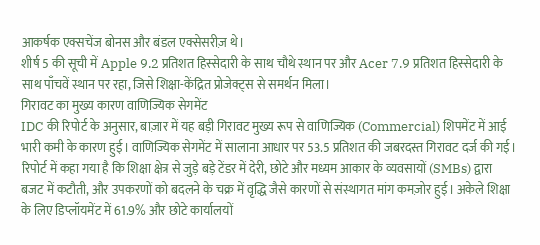आकर्षक एक्सचेंज बोनस और बंडल एक्सेसरीज़ थे।
शीर्ष 5 की सूची में Apple 9.2 प्रतिशत हिस्सेदारी के साथ चौथे स्थान पर और Acer 7.9 प्रतिशत हिस्सेदारी के साथ पाँचवें स्थान पर रहा, जिसे शिक्षा-केंद्रित प्रोजेक्ट्स से समर्थन मिला।
गिरावट का मुख्य कारण वाणिज्यिक सेगमेंट
IDC की रिपोर्ट के अनुसार, बाज़ार में यह बड़ी गिरावट मुख्य रूप से वाणिज्यिक (Commercial) शिपमेंट में आई भारी कमी के कारण हुई। वाणिज्यिक सेगमेंट में सालाना आधार पर 53.5 प्रतिशत की जबरदस्त गिरावट दर्ज की गई। रिपोर्ट में कहा गया है कि शिक्षा क्षेत्र से जुड़े बड़े टेंडर में देरी, छोटे और मध्यम आकार के व्यवसायों (SMBs) द्वारा बजट में कटौती, और उपकरणों को बदलने के चक्र में वृद्धि जैसे कारणों से संस्थागत मांग कमज़ोर हुई। अकेले शिक्षा के लिए डिप्लॉयमेंट में 61.9% और छोटे कार्यालयों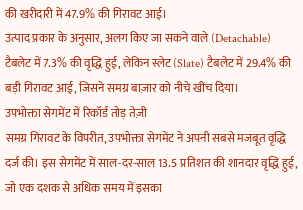की खरीदारी में 47.9% की गिरावट आई।
उत्पाद प्रकार के अनुसार, अलग किए जा सकने वाले (Detachable) टैबलेट में 7.3% की वृद्धि हुई, लेकिन स्लेट (Slate) टैबलेट में 29.4% की बड़ी गिरावट आई, जिसने समग्र बाज़ार को नीचे खींच दिया।
उपभोक्ता सेगमेंट में रिकॉर्ड तोड़ तेज़ी
समग्र गिरावट के विपरीत, उपभोक्ता सेगमेंट ने अपनी सबसे मजबूत वृद्धि दर्ज की। इस सेगमेंट में साल-दर-साल 13.5 प्रतिशत की शानदार वृद्धि हुई, जो एक दशक से अधिक समय में इसका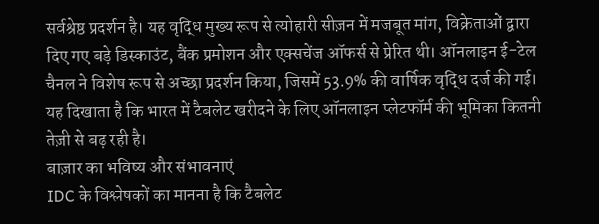सर्वश्रेष्ठ प्रदर्शन है। यह वृद्धि मुख्य रूप से त्योहारी सीज़न में मजबूत मांग, विक्रेताओं द्वारा दिए गए बड़े डिस्काउंट, बैंक प्रमोशन और एक्सचेंज ऑफर्स से प्रेरित थी। ऑनलाइन ई-टेल चैनल ने विशेष रूप से अच्छा प्रदर्शन किया, जिसमें 53.9% की वार्षिक वृद्धि दर्ज की गई। यह दिखाता है कि भारत में टैबलेट खरीदने के लिए ऑनलाइन प्लेटफॉर्म की भूमिका कितनी तेज़ी से बढ़ रही है।
बाज़ार का भविष्य और संभावनाएं
IDC के विश्लेषकों का मानना है कि टैबलेट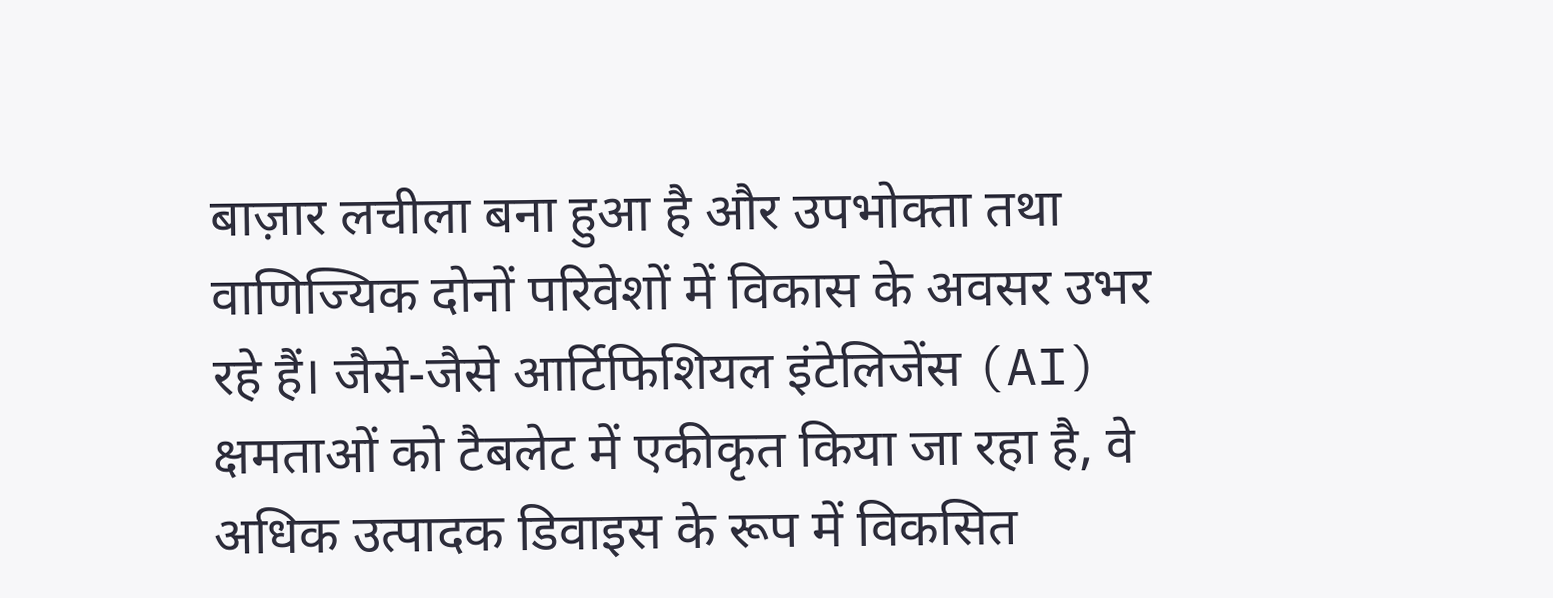बाज़ार लचीला बना हुआ है और उपभोक्ता तथा वाणिज्यिक दोनों परिवेशों में विकास के अवसर उभर रहे हैं। जैसे-जैसे आर्टिफिशियल इंटेलिजेंस (AI) क्षमताओं को टैबलेट में एकीकृत किया जा रहा है, वे अधिक उत्पादक डिवाइस के रूप में विकसित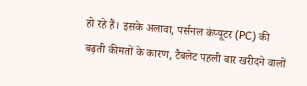हो रहे हैं। इसके अलावा, पर्सनल कंप्यूटर (PC) की बढ़ती कीमतों के कारण, टैबलेट पहली बार खरीदने वालों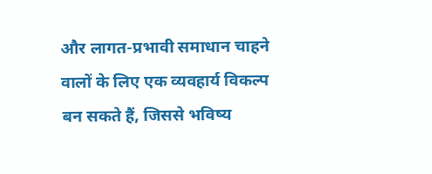और लागत-प्रभावी समाधान चाहने वालों के लिए एक व्यवहार्य विकल्प बन सकते हैं, जिससे भविष्य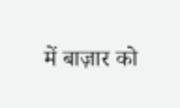में बाज़ार को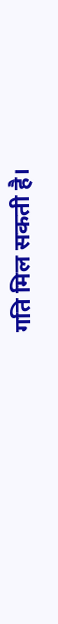गति मिल सकती है।